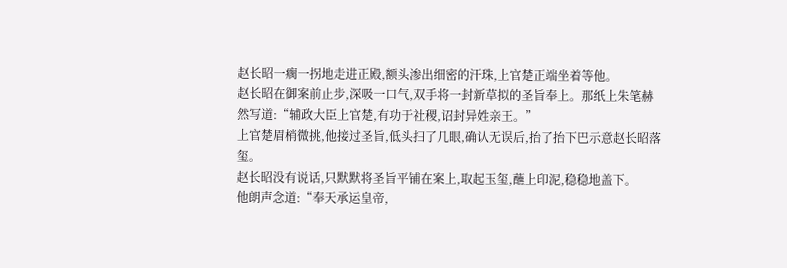赵长昭一瘸一拐地走进正殿,额头渗出细密的汗珠,上官楚正端坐着等他。
赵长昭在御案前止步,深吸一口气,双手将一封新草拟的圣旨奉上。那纸上朱笔赫然写道:“辅政大臣上官楚,有功于社稷,诏封异姓亲王。”
上官楚眉梢微挑,他接过圣旨,低头扫了几眼,确认无误后,抬了抬下巴示意赵长昭落玺。
赵长昭没有说话,只默默将圣旨平铺在案上,取起玉玺,蘸上印泥,稳稳地盖下。
他朗声念道:“奉天承运皇帝,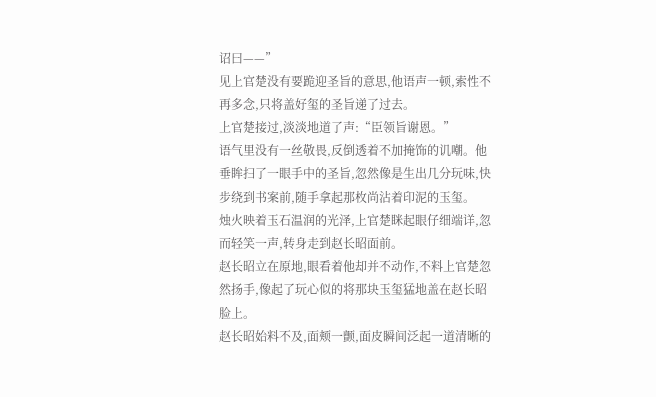诏曰——”
见上官楚没有要跪迎圣旨的意思,他语声一顿,索性不再多念,只将盖好玺的圣旨递了过去。
上官楚接过,淡淡地道了声:“臣领旨谢恩。”
语气里没有一丝敬畏,反倒透着不加掩饰的讥嘲。他垂眸扫了一眼手中的圣旨,忽然像是生出几分玩味,快步绕到书案前,随手拿起那枚尚沾着印泥的玉玺。
烛火映着玉石温润的光泽,上官楚眯起眼仔细端详,忽而轻笑一声,转身走到赵长昭面前。
赵长昭立在原地,眼看着他却并不动作,不料上官楚忽然扬手,像起了玩心似的将那块玉玺猛地盖在赵长昭脸上。
赵长昭始料不及,面颊一颤,面皮瞬间泛起一道清晰的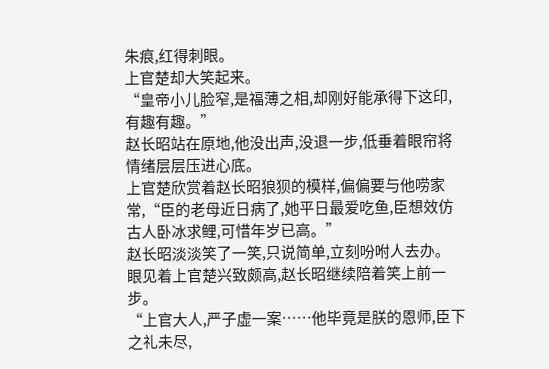朱痕,红得刺眼。
上官楚却大笑起来。
“皇帝小儿脸窄,是福薄之相,却刚好能承得下这印,有趣有趣。”
赵长昭站在原地,他没出声,没退一步,低垂着眼帘将情绪层层压进心底。
上官楚欣赏着赵长昭狼狈的模样,偏偏要与他唠家常,“臣的老母近日病了,她平日最爱吃鱼,臣想效仿古人卧冰求鲤,可惜年岁已高。”
赵长昭淡淡笑了一笑,只说简单,立刻吩咐人去办。
眼见着上官楚兴致颇高,赵长昭继续陪着笑上前一步。
“上官大人,严子虚一案……他毕竟是朕的恩师,臣下之礼未尽,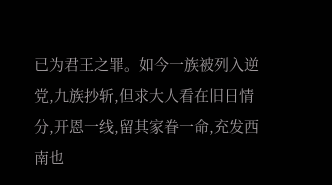已为君王之罪。如今一族被列入逆党,九族抄斩,但求大人看在旧日情分,开恩一线,留其家眷一命,充发西南也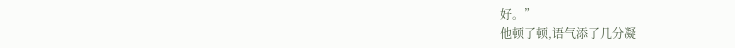好。”
他顿了顿,语气添了几分凝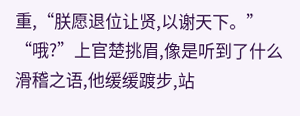重,“朕愿退位让贤,以谢天下。”
“哦?”上官楚挑眉,像是听到了什么滑稽之语,他缓缓踱步,站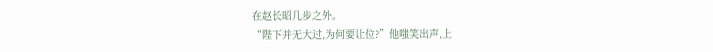在赵长昭几步之外。
“陛下并无大过,为何要让位?”他嗤笑出声,上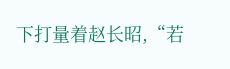下打量着赵长昭,“若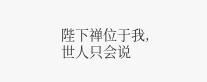陛下禅位于我,世人只会说